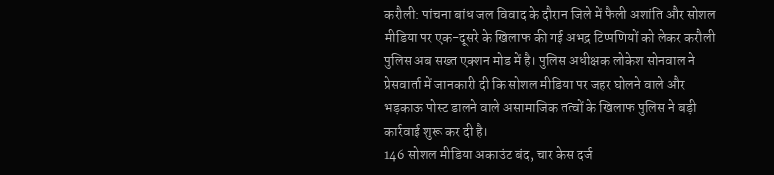करौली: पांचना बांध जल विवाद के दौरान जिले में फैली अशांति और सोशल मीडिया पर एक-दूसरे के खिलाफ की गई अभद्र टिप्पणियों को लेकर करौली पुलिस अब सख्त एक्शन मोड में है। पुलिस अधीक्षक लोकेश सोनवाल ने प्रेसवार्ता में जानकारी दी कि सोशल मीडिया पर जहर घोलने वाले और भड़काऊ पोस्ट डालने वाले असामाजिक तत्वों के खिलाफ पुलिस ने बड़ी कार्रवाई शुरू कर दी है।
146 सोशल मीडिया अकाउंट बंद, चार केस दर्ज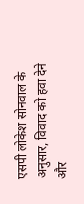एसपी लोकेश सोनवाल के अनुसार, विवाद को हवा देने और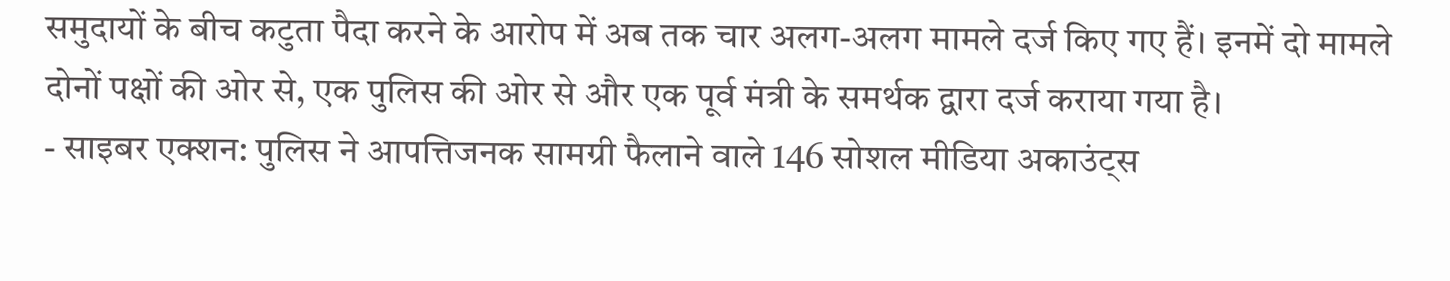समुदायों के बीच कटुता पैदा करने के आरोप में अब तक चार अलग-अलग मामले दर्ज किए गए हैं। इनमें दो मामले दोनों पक्षों की ओर से, एक पुलिस की ओर से और एक पूर्व मंत्री के समर्थक द्वारा दर्ज कराया गया है।
- साइबर एक्शन: पुलिस ने आपत्तिजनक सामग्री फैलाने वाले 146 सोशल मीडिया अकाउंट्स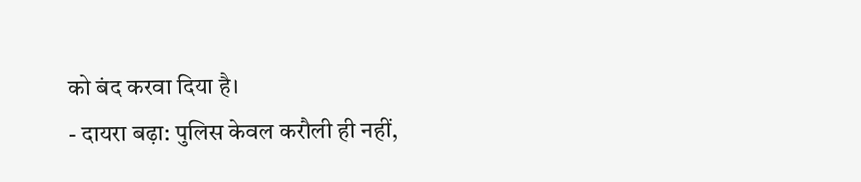को बंद करवा दिया है।
- दायरा बढ़ा: पुलिस केवल करौली ही नहीं,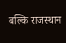बल्कि राजस्थान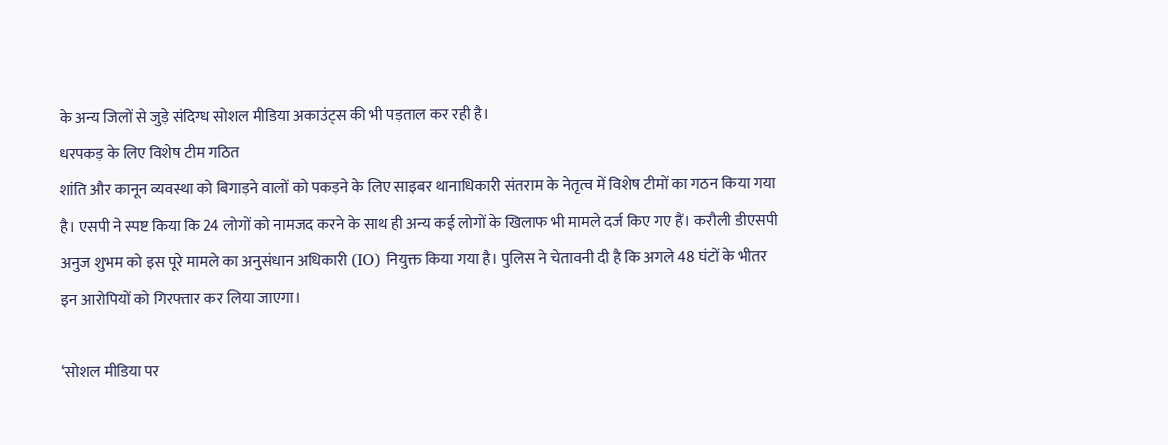के अन्य जिलों से जुड़े संदिग्ध सोशल मीडिया अकाउंट्स की भी पड़ताल कर रही है।
धरपकड़ के लिए विशेष टीम गठित
शांति और कानून व्यवस्था को बिगाड़ने वालों को पकड़ने के लिए साइबर थानाधिकारी संतराम के नेतृत्व में विशेष टीमों का गठन किया गया है। एसपी ने स्पष्ट किया कि 24 लोगों को नामजद करने के साथ ही अन्य कई लोगों के खिलाफ भी मामले दर्ज किए गए हैं। करौली डीएसपी अनुज शुभम को इस पूरे मामले का अनुसंधान अधिकारी (IO) नियुक्त किया गया है। पुलिस ने चेतावनी दी है कि अगले 48 घंटों के भीतर इन आरोपियों को गिरफ्तार कर लिया जाएगा।

‘सोशल मीडिया पर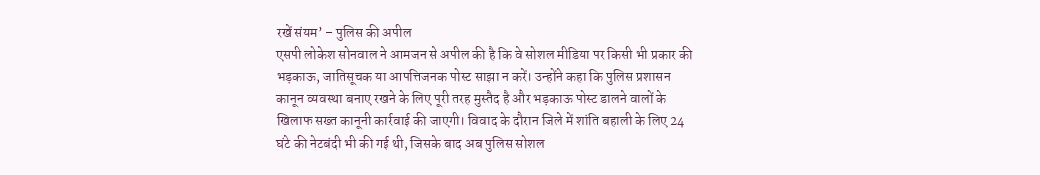रखें संयम’ – पुलिस की अपील
एसपी लोकेश सोनवाल ने आमजन से अपील की है कि वे सोशल मीडिया पर किसी भी प्रकार की भड़काऊ, जातिसूचक या आपत्तिजनक पोस्ट साझा न करें। उन्होंने कहा कि पुलिस प्रशासन कानून व्यवस्था बनाए रखने के लिए पूरी तरह मुस्तैद है और भड़काऊ पोस्ट डालने वालों के खिलाफ सख्त कानूनी कार्रवाई की जाएगी। विवाद के दौरान जिले में शांति बहाली के लिए 24 घंटे की नेटबंदी भी की गई थी, जिसके बाद अब पुलिस सोशल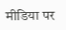मीडिया पर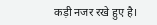कड़ी नजर रखे हुए है।